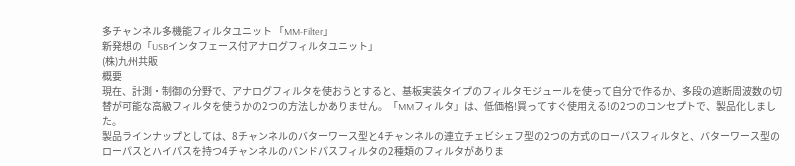多チャンネル多機能フィルタユニット 「MM-Filter」
新発想の「USBインタフェース付アナログフィルタユニット」
(株)九州共販
概要
現在、計測・制御の分野で、アナログフィルタを使おうとすると、基板実装タイプのフィルタモジュールを使って自分で作るか、多段の遮断周波数の切替が可能な高級フィルタを使うかの2つの方法しかありません。「MMフィルタ」は、低価格!買ってすぐ使用える!の2つのコンセプトで、製品化しました。
製品ラインナップとしては、8チャンネルのバターワース型と4チャンネルの連立チェビシェフ型の2つの方式のローパスフィルタと、バターワース型のローパスとハイパスを持つ4チャンネルのバンドパスフィルタの2種類のフィルタがありま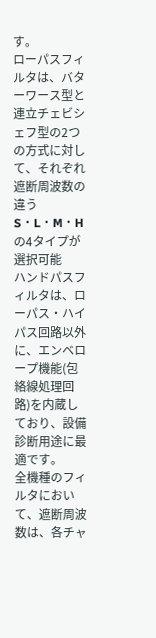す。
ローパスフィルタは、バターワース型と連立チェビシェフ型の2つの方式に対して、それぞれ遮断周波数の違うS・L・M・Hの4タイプが選択可能
ハンドパスフィルタは、ローパス・ハイパス回路以外に、エンベロープ機能(包絡線処理回路)を内蔵しており、設備診断用途に最適です。
全機種のフィルタにおいて、遮断周波数は、各チャ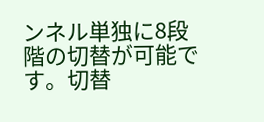ンネル単独に8段階の切替が可能です。切替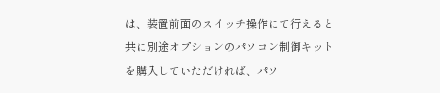は、装置前面のスイッチ操作にて行えると共に別途オプションのパソコン制御キットを購入していただければ、パソ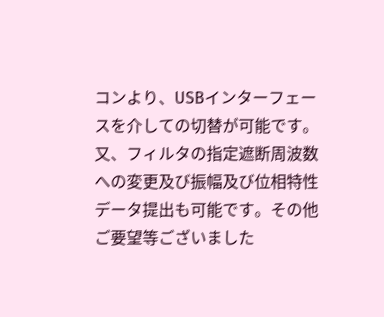コンより、USBインターフェースを介しての切替が可能です。
又、フィルタの指定遮断周波数への変更及び振幅及び位相特性データ提出も可能です。その他ご要望等ございました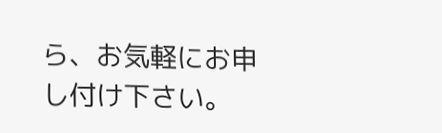ら、お気軽にお申し付け下さい。